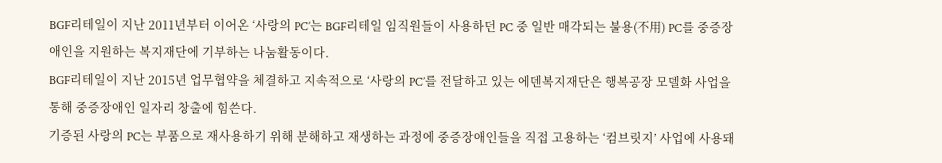BGF리테일이 지난 2011년부터 이어온 ‘사랑의 PC’는 BGF리테일 임직원들이 사용하던 PC 중 일반 매각되는 불용(不用) PC를 중증장애인을 지원하는 복지재단에 기부하는 나눔활동이다.
BGF리테일이 지난 2015년 업무협약을 체결하고 지속적으로 ‘사랑의 PC’를 전달하고 있는 에덴복지재단은 행복공장 모델화 사업을 통해 중증장애인 일자리 창출에 힘쓴다.
기증된 사랑의 PC는 부품으로 재사용하기 위해 분해하고 재생하는 과정에 중증장애인들을 직접 고용하는 ‘컴브릿지’ 사업에 사용돼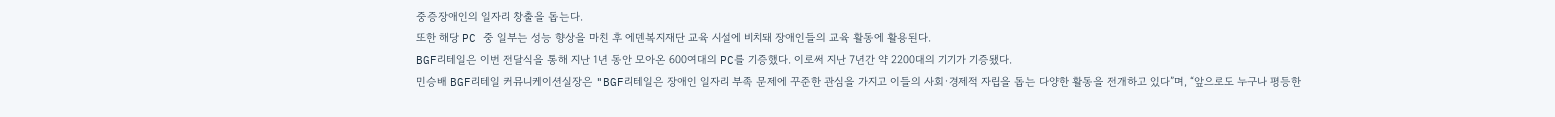중증장애인의 일자리 창출을 돕는다.
또한 해당 PC 중 일부는 성능 향상을 마친 후 에덴복지재단 교육 시설에 비치돼 장애인들의 교육 활동에 활용된다.
BGF리테일은 이번 전달식을 통해 지난 1년 동안 모아온 600여대의 PC를 기증했다. 이로써 지난 7년간 약 2200대의 기기가 기증됐다.
민승배 BGF리테일 커뮤니케이션실장은 "BGF리테일은 장애인 일자리 부족 문제에 꾸준한 관심을 가지고 이들의 사회∙경제적 자립을 돕는 다양한 활동을 전개하고 있다”며, “앞으로도 누구나 평등한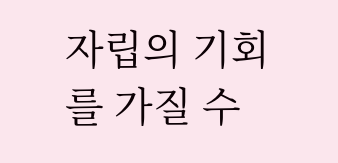자립의 기회를 가질 수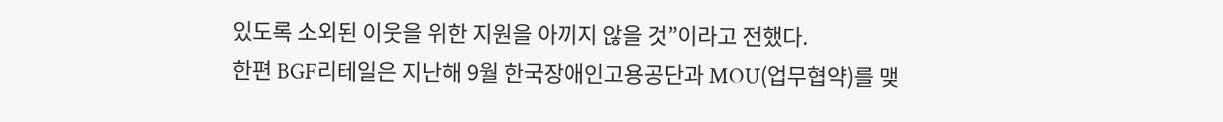있도록 소외된 이웃을 위한 지원을 아끼지 않을 것”이라고 전했다.
한편 BGF리테일은 지난해 9월 한국장애인고용공단과 MOU(업무협약)를 맺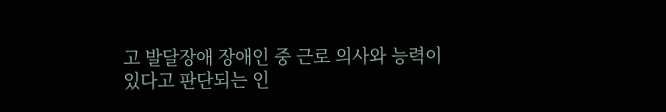고 발달장애 장애인 중 근로 의사와 능력이 있다고 판단되는 인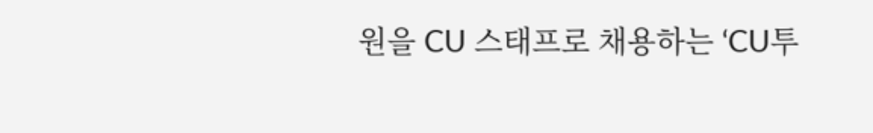원을 CU 스태프로 채용하는 ‘CU투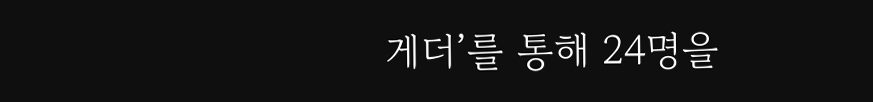게더’를 통해 24명을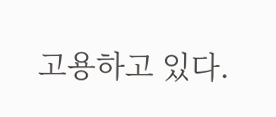고용하고 있다.